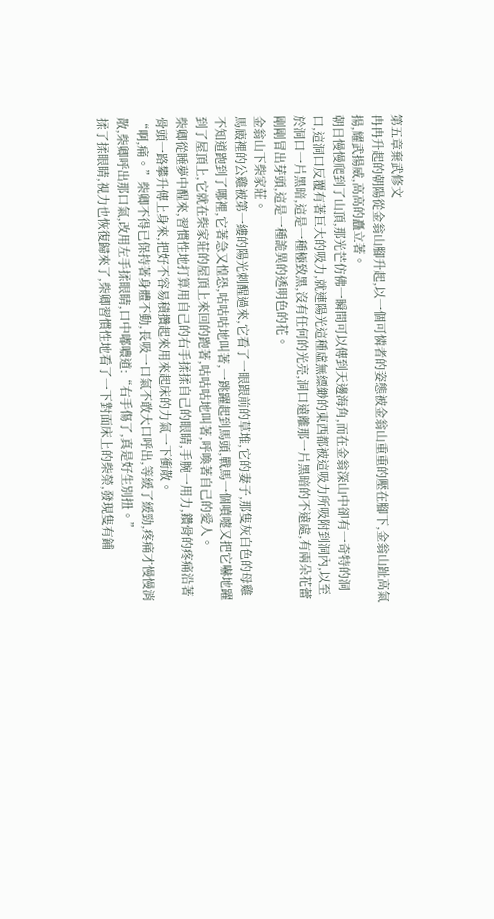第五章棄武修文
冉冉升起的朝陽從金翁山腳升起,以一個可憐者的姿態被金翁山重重的壓在腳下,金翁山趾高氣揚,耀武揚威,高高的矗立著。
朝日慢慢爬到了山頂,那光芒仿佛一瞬間可以傳到天邊海角,而在金翁深山中卻有一奇特的洞口,這洞口反覆有著巨大的吸力,就連陽光這種虛無縹緲的東西都被這吸力所吸附到洞內,以至於洞口一片黑暗,這是一種極致黑,沒有任何的光亮,洞口遠離那一片黑暗的不遠處,有兩朵花蕾剛剛冒出芽頭,這是一種詭異的透明色的花。
金翁山下柴家莊。
馬廄裡的公雞被第一縷的陽光刺醒過來,它看了一眼跟前的草堆,它的妻子,那隻灰白色的母雞不知道跑到了哪裡,它著急又惶恐,咕咕咕地叫著,一跳躍起到馬頭,戰馬一個噴嚏又把它嚇地躍到了屋頂上,它就在柴家莊的屋頂上來回的跑著,咕咕咕地叫著,呼喚著自己的愛人。
柴卿從睡夢中醒來,習慣性地打算用自己的右手揉揉自己的眼睛,手腕一用力,鑽骨的疼痛沿著骨頭一路攀升傳上身來,把好不容易積攢起來用來起床的力氣一下衝散。
“啊,痛。”柴卿不得已保持著身體不動,長吸一口氣不敢大口呼出,等緩了緩勁,疼痛才慢慢消散,柴卿呼出那口氣,改用左手揉眼睛,口中嘟噥道:“右手傷了,真是好生別扭。”
揉了揉眼睛,視力也恢復歸來了,柴卿習慣性地看了一下對面床上的柴榮,發現隻有鋪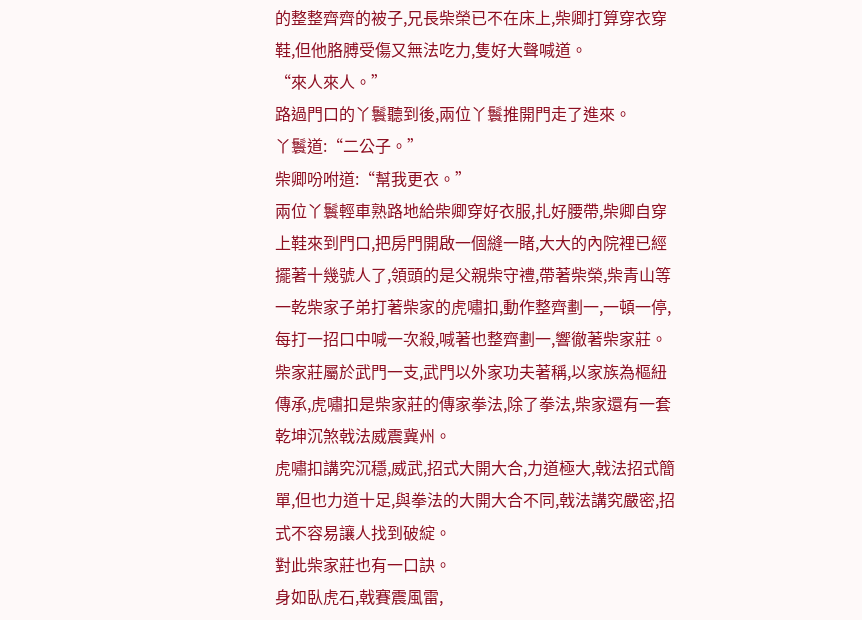的整整齊齊的被子,兄長柴榮已不在床上,柴卿打算穿衣穿鞋,但他胳膊受傷又無法吃力,隻好大聲喊道。
“來人來人。”
路過門口的丫鬟聽到後,兩位丫鬟推開門走了進來。
丫鬟道:“二公子。”
柴卿吩咐道:“幫我更衣。”
兩位丫鬟輕車熟路地給柴卿穿好衣服,扎好腰帶,柴卿自穿上鞋來到門口,把房門開啟一個縫一睹,大大的內院裡已經擺著十幾號人了,領頭的是父親柴守禮,帶著柴榮,柴青山等一乾柴家子弟打著柴家的虎嘯扣,動作整齊劃一,一頓一停,每打一招口中喊一次殺,喊著也整齊劃一,響徹著柴家莊。
柴家莊屬於武門一支,武門以外家功夫著稱,以家族為樞紐傳承,虎嘯扣是柴家莊的傳家拳法,除了拳法,柴家還有一套乾坤沉煞戟法威震冀州。
虎嘯扣講究沉穩,威武,招式大開大合,力道極大,戟法招式簡單,但也力道十足,與拳法的大開大合不同,戟法講究嚴密,招式不容易讓人找到破綻。
對此柴家莊也有一口訣。
身如臥虎石,戟賽震風雷,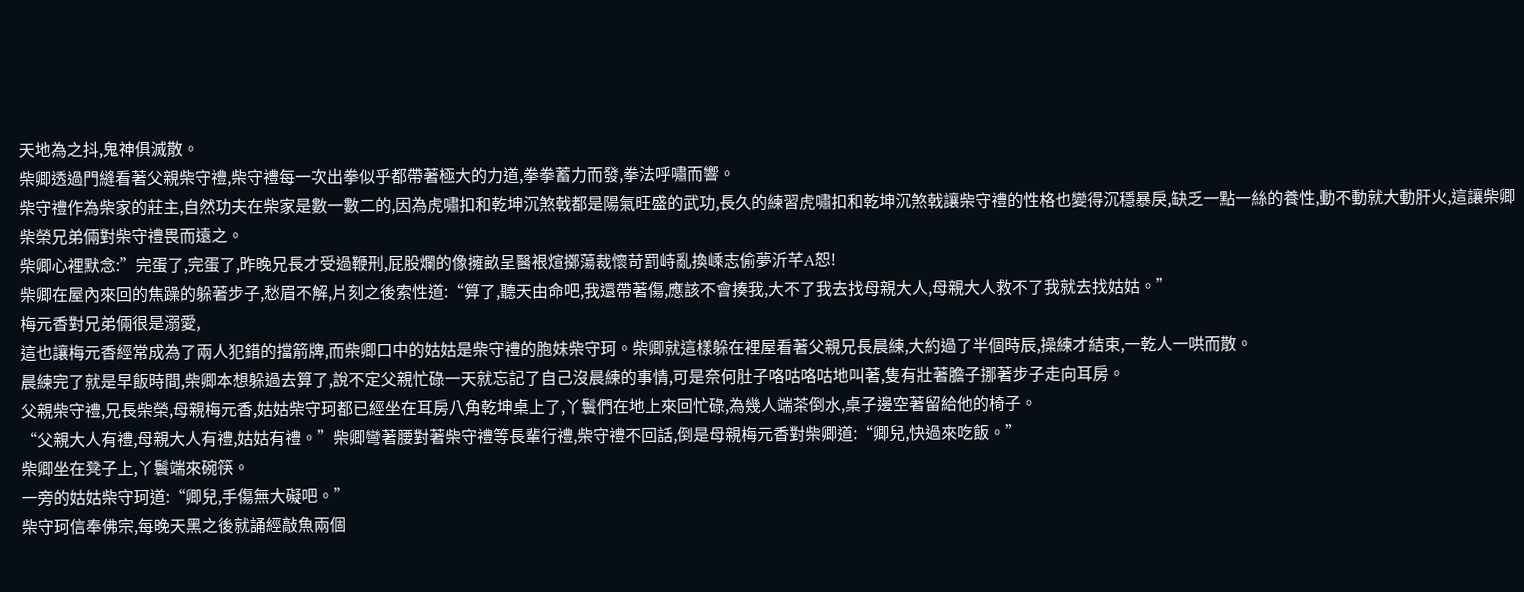天地為之抖,鬼神俱滅散。
柴卿透過門縫看著父親柴守禮,柴守禮每一次出拳似乎都帶著極大的力道,拳拳蓄力而發,拳法呼嘯而響。
柴守禮作為柴家的莊主,自然功夫在柴家是數一數二的,因為虎嘯扣和乾坤沉煞戟都是陽氣旺盛的武功,長久的練習虎嘯扣和乾坤沉煞戟讓柴守禮的性格也變得沉穩暴戾,缺乏一點一絲的養性,動不動就大動肝火,這讓柴卿柴榮兄弟倆對柴守禮畏而遠之。
柴卿心裡默念:”完蛋了,完蛋了,昨晚兄長才受過鞭刑,屁股爛的像擁畝呈醫裉煊擲蕩裁懷苛罰峙亂換嵊志偷夢沂芊A恕!
柴卿在屋內來回的焦躁的躲著步子,愁眉不解,片刻之後索性道:“算了,聽天由命吧,我還帶著傷,應該不會揍我,大不了我去找母親大人,母親大人救不了我就去找姑姑。”
梅元香對兄弟倆很是溺愛,
這也讓梅元香經常成為了兩人犯錯的擋箭牌,而柴卿口中的姑姑是柴守禮的胞妹柴守珂。柴卿就這樣躲在裡屋看著父親兄長晨練,大約過了半個時辰,操練才結束,一乾人一哄而散。
晨練完了就是早飯時間,柴卿本想躲過去算了,說不定父親忙碌一天就忘記了自己沒晨練的事情,可是奈何肚子咯咕咯咕地叫著,隻有壯著膽子挪著步子走向耳房。
父親柴守禮,兄長柴榮,母親梅元香,姑姑柴守珂都已經坐在耳房八角乾坤桌上了,丫鬟們在地上來回忙碌,為幾人端茶倒水,桌子邊空著留給他的椅子。
“父親大人有禮,母親大人有禮,姑姑有禮。”柴卿彎著腰對著柴守禮等長輩行禮,柴守禮不回話,倒是母親梅元香對柴卿道:“卿兒,快過來吃飯。”
柴卿坐在凳子上,丫鬟端來碗筷。
一旁的姑姑柴守珂道:“卿兒,手傷無大礙吧。”
柴守珂信奉佛宗,每晚天黑之後就誦經敲魚兩個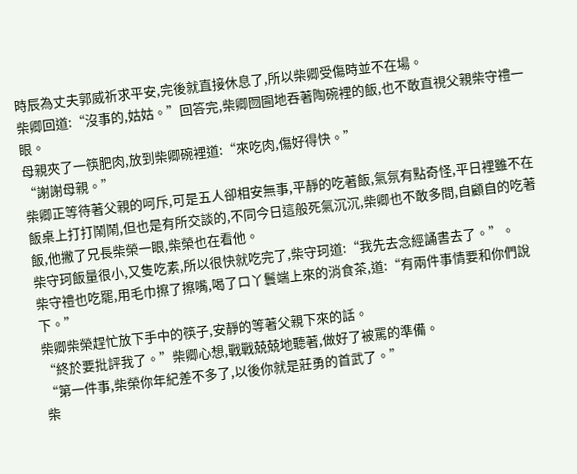時辰為丈夫郭威祈求平安,完後就直接休息了,所以柴卿受傷時並不在場。
柴卿回道:“沒事的,姑姑。”回答完,柴卿囫圇地吞著陶碗裡的飯,也不敢直視父親柴守禮一眼。
母親夾了一筷肥肉,放到柴卿碗裡道:“來吃肉,傷好得快。”
“謝謝母親。”
柴卿正等待著父親的呵斥,可是五人卻相安無事,平靜的吃著飯,氣氛有點奇怪,平日裡雖不在飯桌上打打鬧鬧,但也是有所交談的,不同今日這般死氣沉沉,柴卿也不敢多問,自顧自的吃著飯,他撇了兄長柴榮一眼,柴榮也在看他。
柴守珂飯量很小,又隻吃素,所以很快就吃完了,柴守珂道:“我先去念經誦書去了。”。
柴守禮也吃罷,用毛巾擦了擦嘴,喝了口丫鬟端上來的消食茶,道:“有兩件事情要和你們說下。”
柴卿柴榮趕忙放下手中的筷子,安靜的等著父親下來的話。
“終於要批評我了。”柴卿心想,戰戰兢兢地聽著,做好了被罵的準備。
“第一件事,柴榮你年紀差不多了,以後你就是莊勇的首武了。”
柴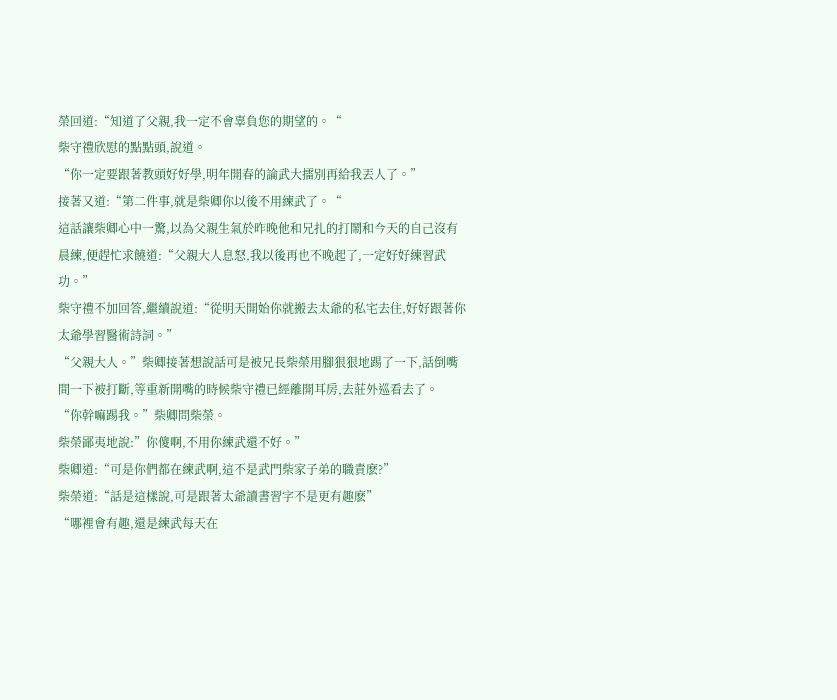榮回道:“知道了父親,我一定不會辜負您的期望的。“
柴守禮欣慰的點點頭,說道。
“你一定要跟著教頭好好學,明年開春的論武大擂別再給我丟人了。”
接著又道:“第二件事,就是柴卿你以後不用練武了。“
這話讓柴卿心中一驚,以為父親生氣於昨晚他和兄扎的打鬧和今天的自己沒有晨練,便趕忙求饒道:“父親大人息怒,我以後再也不晚起了,一定好好練習武功。”
柴守禮不加回答,繼續說道:“從明天開始你就搬去太爺的私宅去住,好好跟著你太爺學習醫術詩詞。”
“父親大人。”柴卿接著想說話可是被兄長柴榮用腳狠狠地踢了一下,話倒嘴間一下被打斷,等重新開嘴的時候柴守禮已經離開耳房,去莊外巡看去了。
“你幹嘛踢我。”柴卿問柴榮。
柴榮鄙夷地說:”你傻啊,不用你練武還不好。”
柴卿道:“可是你們都在練武啊,這不是武門柴家子弟的職責麽?”
柴榮道:“話是這樣說,可是跟著太爺讀書習字不是更有趣麽”
“哪裡會有趣,還是練武每天在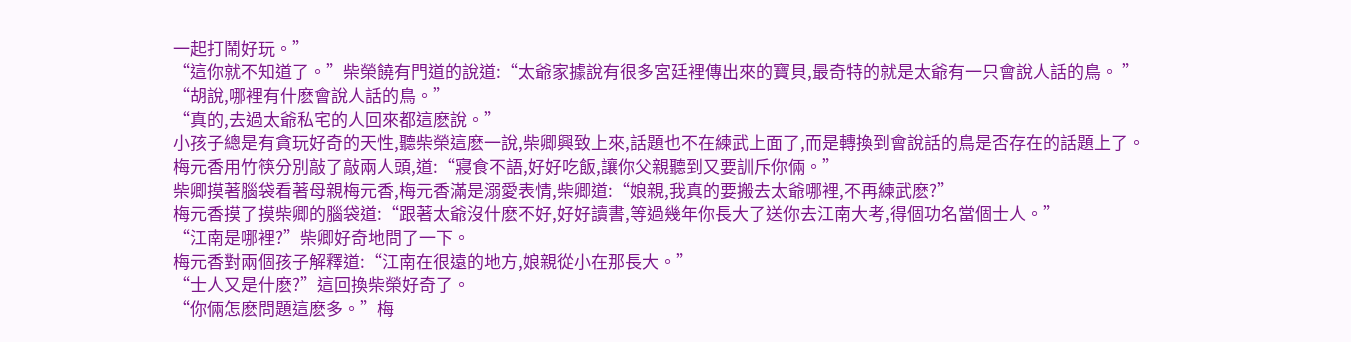一起打鬧好玩。”
“這你就不知道了。”柴榮饒有門道的說道:“太爺家據說有很多宮廷裡傳出來的寶貝,最奇特的就是太爺有一只會說人話的鳥。 ”
“胡說,哪裡有什麽會說人話的鳥。”
“真的,去過太爺私宅的人回來都這麽說。”
小孩子總是有貪玩好奇的天性,聽柴榮這麽一說,柴卿興致上來,話題也不在練武上面了,而是轉換到會說話的鳥是否存在的話題上了。
梅元香用竹筷分別敲了敲兩人頭,道:“寢食不語,好好吃飯,讓你父親聽到又要訓斥你倆。”
柴卿摸著腦袋看著母親梅元香,梅元香滿是溺愛表情,柴卿道:“娘親,我真的要搬去太爺哪裡,不再練武麽?”
梅元香摸了摸柴卿的腦袋道:“跟著太爺沒什麽不好,好好讀書,等過幾年你長大了送你去江南大考,得個功名當個士人。”
“江南是哪裡?”柴卿好奇地問了一下。
梅元香對兩個孩子解釋道:“江南在很遠的地方,娘親從小在那長大。”
“士人又是什麽?”這回換柴榮好奇了。
“你倆怎麽問題這麽多。”梅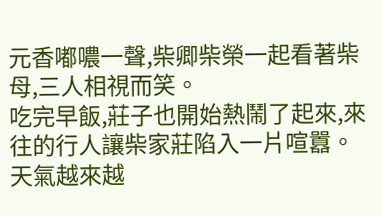元香嘟噥一聲,柴卿柴榮一起看著柴母,三人相視而笑。
吃完早飯,莊子也開始熱鬧了起來,來往的行人讓柴家莊陷入一片喧囂。
天氣越來越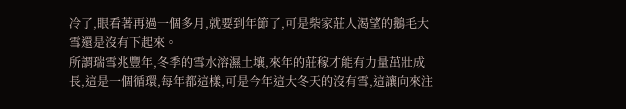冷了,眼看著再過一個多月,就要到年節了,可是柴家莊人渴望的鵝毛大雪還是沒有下起來。
所謂瑞雪兆豐年,冬季的雪水溶濕土壤,來年的莊稼才能有力量茁壯成長,這是一個循環,每年都這樣,可是今年這大冬天的沒有雪,這讓向來注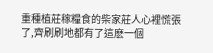重種植莊稼糧食的柴家莊人心裡慌張了,齊刷刷地都有了這麽一個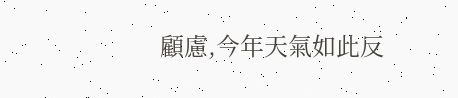顧慮,今年天氣如此反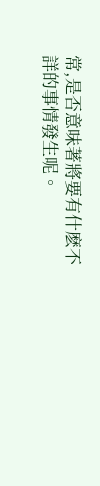常,是否意味著將要有什麽不詳的事情發生呢。